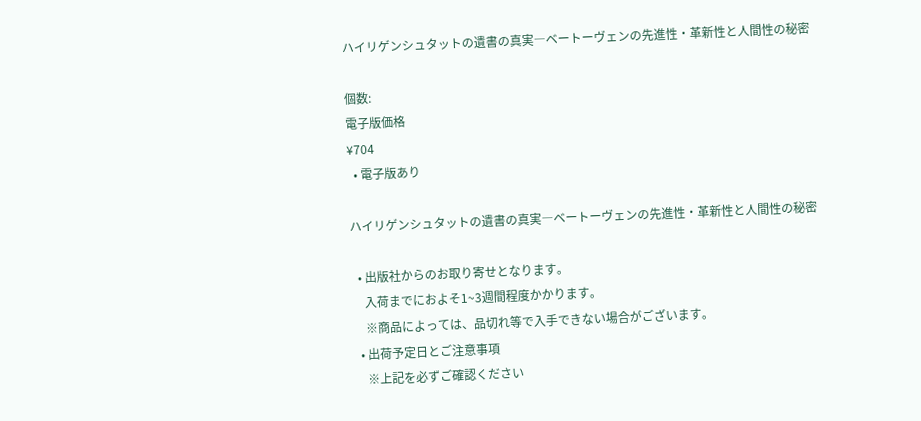ハイリゲンシュタットの遺書の真実―ベートーヴェンの先進性・革新性と人間性の秘密

個数:
電子版価格
¥704
  • 電子版あり

ハイリゲンシュタットの遺書の真実―ベートーヴェンの先進性・革新性と人間性の秘密

  • 出版社からのお取り寄せとなります。
    入荷までにおよそ1~3週間程度かかります。
    ※商品によっては、品切れ等で入手できない場合がございます。
  • 出荷予定日とご注意事項
    ※上記を必ずご確認ください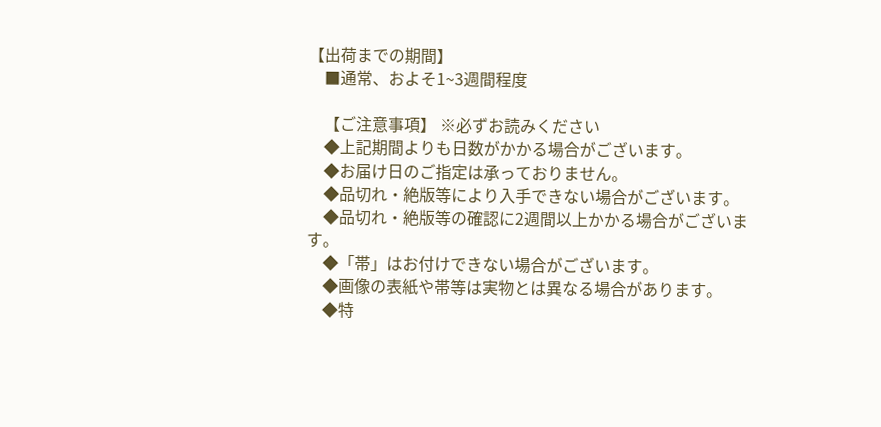【出荷までの期間】
    ■通常、およそ1~3週間程度

    【ご注意事項】 ※必ずお読みください
    ◆上記期間よりも日数がかかる場合がございます。
    ◆お届け日のご指定は承っておりません。
    ◆品切れ・絶版等により入手できない場合がございます。
    ◆品切れ・絶版等の確認に2週間以上かかる場合がございます。
    ◆「帯」はお付けできない場合がございます。
    ◆画像の表紙や帯等は実物とは異なる場合があります。
    ◆特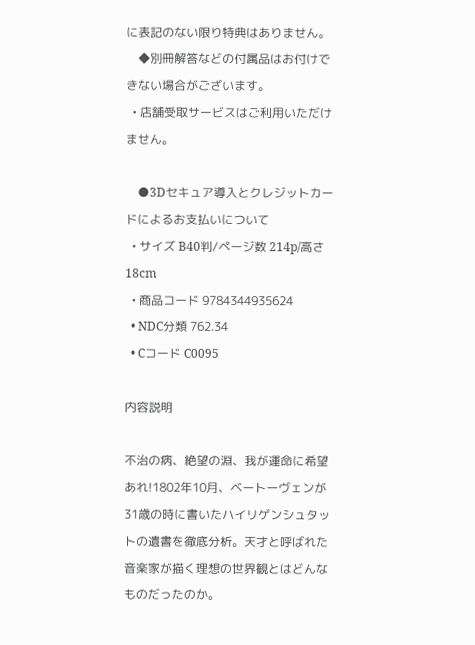に表記のない限り特典はありません。
    ◆別冊解答などの付属品はお付けできない場合がございます。
  • 店舗受取サービスはご利用いただけません。

    ●3Dセキュア導入とクレジットカードによるお支払いについて
  • サイズ B40判/ページ数 214p/高さ 18cm
  • 商品コード 9784344935624
  • NDC分類 762.34
  • Cコード C0095

内容説明

不治の病、絶望の淵、我が運命に希望あれ!1802年10月、ベートーヴェンが31歳の時に書いたハイリゲンシュタットの遺書を徹底分析。天才と呼ばれた音楽家が描く理想の世界観とはどんなものだったのか。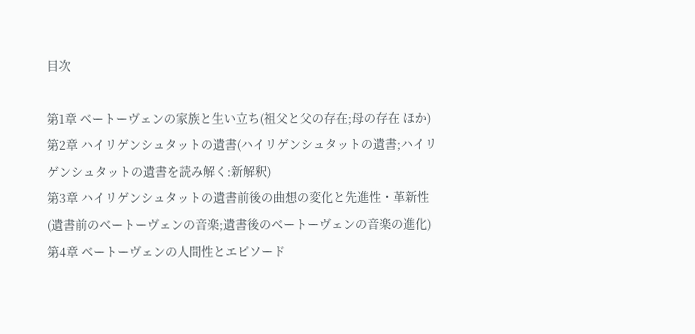目次

第1章 ベートーヴェンの家族と生い立ち(祖父と父の存在;母の存在 ほか)
第2章 ハイリゲンシュタットの遺書(ハイリゲンシュタットの遺書;ハイリゲンシュタットの遺書を読み解く:新解釈)
第3章 ハイリゲンシュタットの遺書前後の曲想の変化と先進性・革新性(遺書前のベートーヴェンの音楽;遺書後のベートーヴェンの音楽の進化)
第4章 ベートーヴェンの人間性とエピソード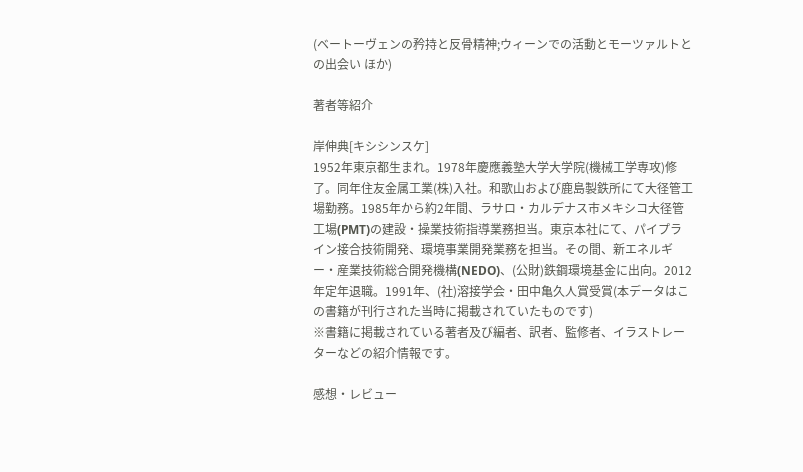(ベートーヴェンの矜持と反骨精神;ウィーンでの活動とモーツァルトとの出会い ほか)

著者等紹介

岸伸典[キシシンスケ]
1952年東京都生まれ。1978年慶應義塾大学大学院(機械工学専攻)修了。同年住友金属工業(株)入社。和歌山および鹿島製鉄所にて大径管工場勤務。1985年から約2年間、ラサロ・カルデナス市メキシコ大径管工場(PMT)の建設・操業技術指導業務担当。東京本社にて、パイプライン接合技術開発、環境事業開発業務を担当。その間、新エネルギー・産業技術総合開発機構(NEDO)、(公財)鉄鋼環境基金に出向。2012年定年退職。1991年、(社)溶接学会・田中亀久人賞受賞(本データはこの書籍が刊行された当時に掲載されていたものです)
※書籍に掲載されている著者及び編者、訳者、監修者、イラストレーターなどの紹介情報です。

感想・レビュー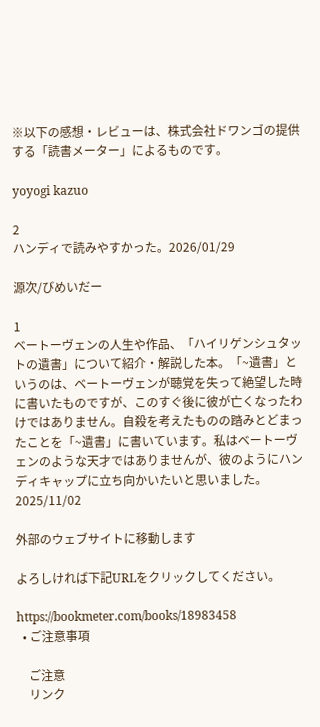※以下の感想・レビューは、株式会社ドワンゴの提供する「読書メーター」によるものです。

yoyogi kazuo

2
ハンディで読みやすかった。2026/01/29

源次/びめいだー

1
ベートーヴェンの人生や作品、「ハイリゲンシュタットの遺書」について紹介・解説した本。「~遺書」というのは、ベートーヴェンが聴覚を失って絶望した時に書いたものですが、このすぐ後に彼が亡くなったわけではありません。自殺を考えたものの踏みとどまったことを「~遺書」に書いています。私はベートーヴェンのような天才ではありませんが、彼のようにハンディキャップに立ち向かいたいと思いました。2025/11/02

外部のウェブサイトに移動します

よろしければ下記URLをクリックしてください。

https://bookmeter.com/books/18983458
  • ご注意事項

    ご注意
    リンク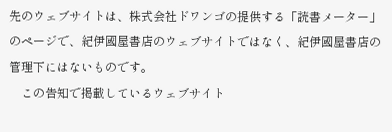先のウェブサイトは、株式会社ドワンゴの提供する「読書メーター」のページで、紀伊國屋書店のウェブサイトではなく、紀伊國屋書店の管理下にはないものです。
    この告知で掲載しているウェブサイト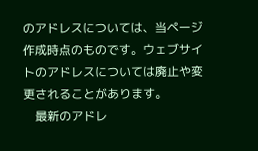のアドレスについては、当ページ作成時点のものです。ウェブサイトのアドレスについては廃止や変更されることがあります。
    最新のアドレ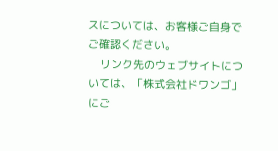スについては、お客様ご自身でご確認ください。
    リンク先のウェブサイトについては、「株式会社ドワンゴ」にご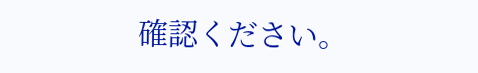確認ください。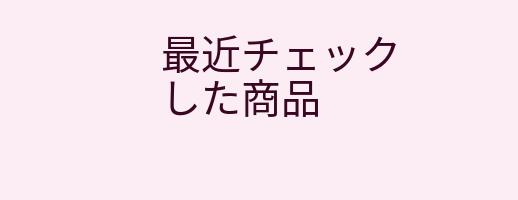最近チェックした商品